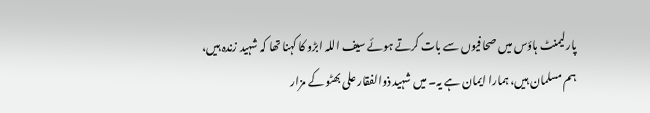پارلیمنٹ ہاؤس میں صحافیوں سے بات کرتے ہوئے سیف اللہ ابڑو کا کہنا تھا کہ شہید زندہ ہیں، ہم مسلمان ہیں، ہمارا ایمان ہے یہ۔ میں شہید ذوالفقار علی بھٹو کے مزار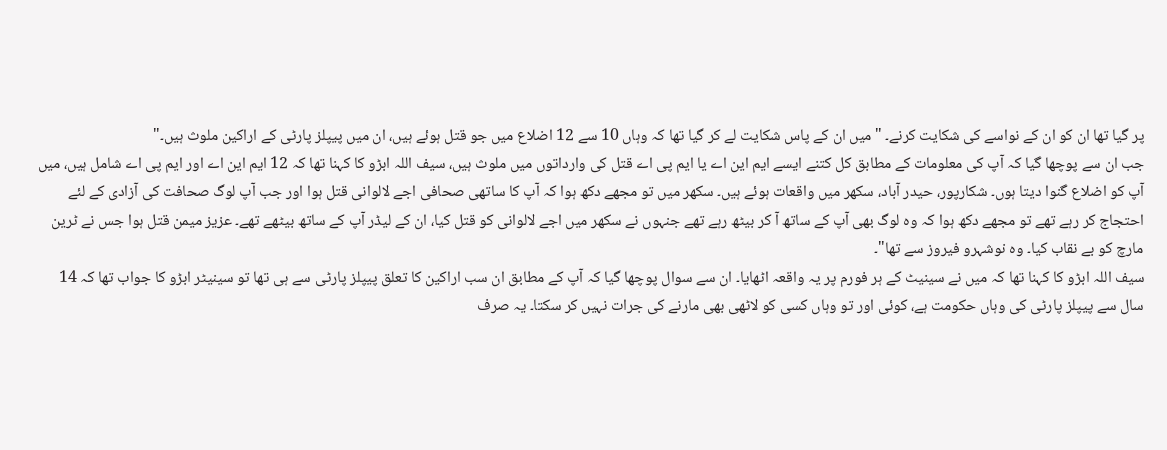پر گیا تھا ان کو ان کے نواسے کی شکایت کرنے۔ "میں ان کے پاس شکایت لے کر گیا تھا کہ وہاں 10 سے 12 اضلاع میں جو قتل ہوئے ہیں، ان میں پیپلز پارٹی کے اراکین ملوث ہیں۔"
جب ان سے پوچھا گیا کہ آپ کی معلومات کے مطابق کل کتنے ایسے ایم این اے یا ایم پی اے قتل کی وارداتوں میں ملوث ہیں، سیف اللہ ابڑو کا کہنا تھا کہ 12 ایم این اے اور ایم پی اے شامل ہیں، میں آپ کو اضلاع گنوا دیتا ہوں۔ شکارپور، حیدر آباد، سکھر میں واقعات ہوئے ہیں۔ سکھر میں تو مجھے دکھ ہوا کہ آپ کا ساتھی صحافی اجے لالوانی قتل ہوا اور جب آپ لوگ صحافت کی آزادی کے لئے احتجاج کر رہے تھے تو مجھے دکھ ہوا کہ وہ لوگ بھی آپ کے ساتھ آ کر بیٹھ رہے تھے جنہوں نے سکھر میں اجے لالوانی کو قتل کیا، ان کے لیڈر آپ کے ساتھ بیٹھے تھے۔ عزیز میمن قتل ہوا جس نے ٹرین مارچ کو بے نقاب کیا۔ وہ نوشہرو فیروز سے تھا"۔
سیف اللہ ابڑو کا کہنا تھا کہ میں نے سینیٹ کے ہر فورم پر یہ واقعہ اٹھایا۔ ان سے سوال پوچھا گیا کہ آپ کے مطابق ان سب اراکین کا تعلق پیپلز پارٹی سے ہی تھا تو سینیٹر ابڑو کا جواب تھا کہ 14 سال سے پیپلز پارٹی کی وہاں حکومت ہے، کوئی اور تو وہاں کسی کو لاٹھی بھی مارنے کی جرات نہیں کر سکتا۔ یہ صرف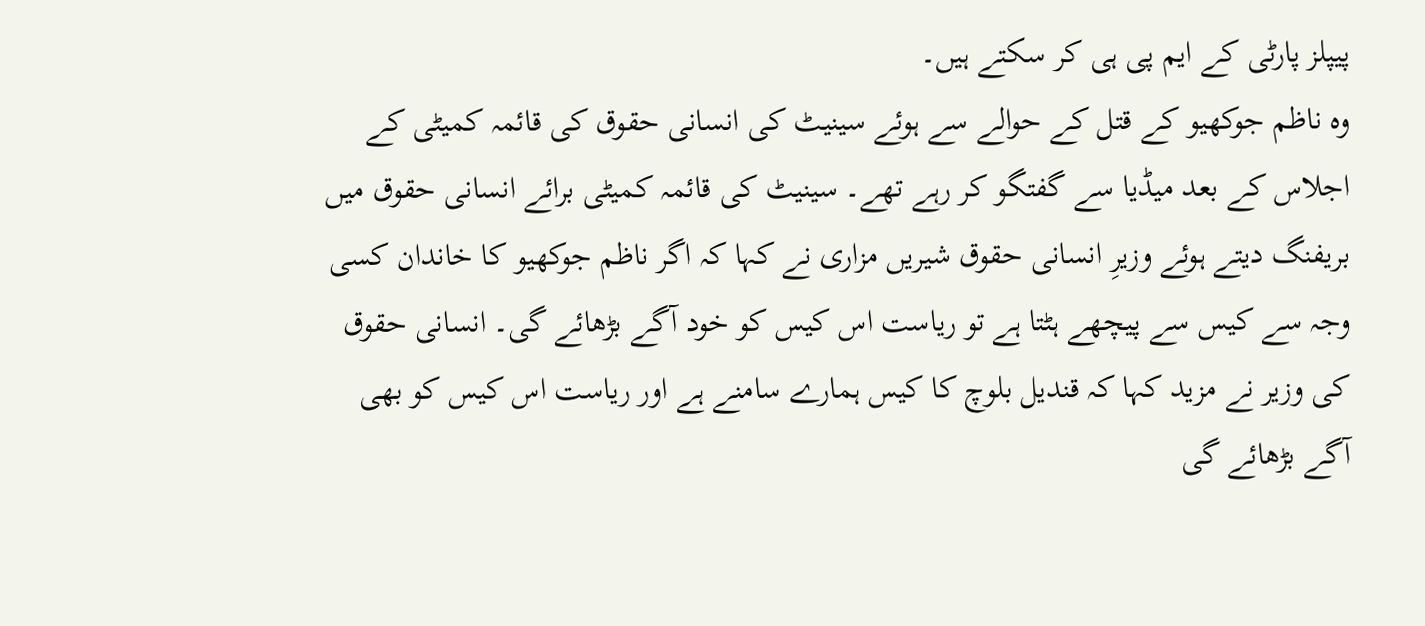پیپلز پارٹی کے ایم پی ہی کر سکتے ہیں۔
وہ ناظم جوکھیو کے قتل کے حوالے سے ہوئے سینیٹ کی انسانی حقوق کی قائمہ کمیٹی کے اجلاس کے بعد میڈیا سے گفتگو کر رہے تھے۔ سینیٹ کی قائمہ کمیٹی برائے انسانی حقوق میں بریفنگ دیتے ہوئے وزیرِ انسانی حقوق شیریں مزاری نے کہا کہ اگر ناظم جوکھیو کا خاندان کسی وجہ سے کیس سے پیچھے ہٹتا ہے تو ریاست اس کیس کو خود آگے بڑھائے گی۔ انسانی حقوق کی وزیر نے مزید کہا کہ قندیل بلوچ کا کیس ہمارے سامنے ہے اور ریاست اس کیس کو بھی آگے بڑھائے گی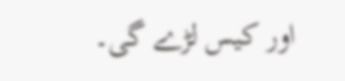اور کیس لڑے گی۔